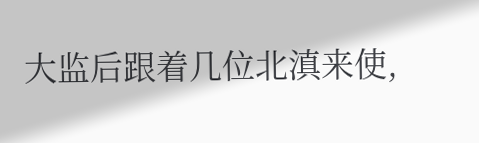大监后跟着几位北滇来使,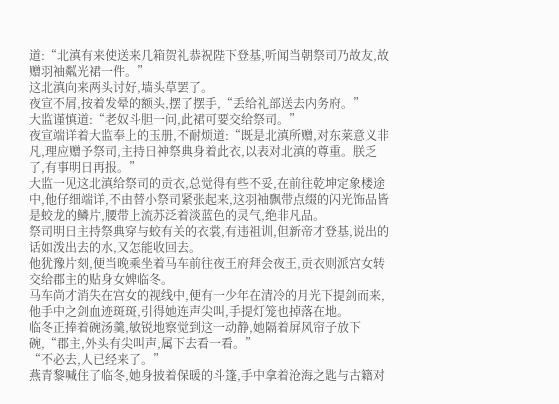道:“北滇有来使送来几箱贺礼恭祝陛下登基,听闻当朝祭司乃故友,故赠羽袖粼光裙一件。”
这北滇向来两头讨好,墙头草罢了。
夜宣不屑,按着发晕的额头,摆了摆手,“丢给礼部送去内务府。”
大监谨慎道:“老奴斗胆一问,此裙可要交给祭司。”
夜宣端详着大监奉上的玉册,不耐烦道:“既是北滇所赠,对东莱意义非凡,理应赠予祭司,主持日神祭典身着此衣,以表对北滇的尊重。朕乏了,有事明日再报。”
大监一见这北滇给祭司的贡衣,总觉得有些不妥,在前往乾坤定象楼途中,他仔细端详,不由替小祭司紧张起来,这羽袖飘带点缀的闪光饰品皆是蛟龙的鳞片,腰带上流苏泛着淡蓝色的灵气,绝非凡品。
祭司明日主持祭典穿与蛟有关的衣裳,有违祖训,但新帝才登基,说出的话如泼出去的水,又怎能收回去。
他犹豫片刻,便当晚乘坐着马车前往夜王府拜会夜王,贡衣则派宫女转交给郡主的贴身女婢临冬。
马车尚才消失在宫女的视线中,便有一少年在清冷的月光下提剑而来,他手中之剑血迹斑斑,引得她连声尖叫,手提灯笼也掉落在地。
临冬正捧着碗汤羹,敏锐地察觉到这一动静,她隔着屏风帘子放下碗,“郡主,外头有尖叫声,属下去看一看。”
“不必去,人已经来了。”
燕青黎喊住了临冬,她身披着保暖的斗篷,手中拿着沧海之匙与古籍对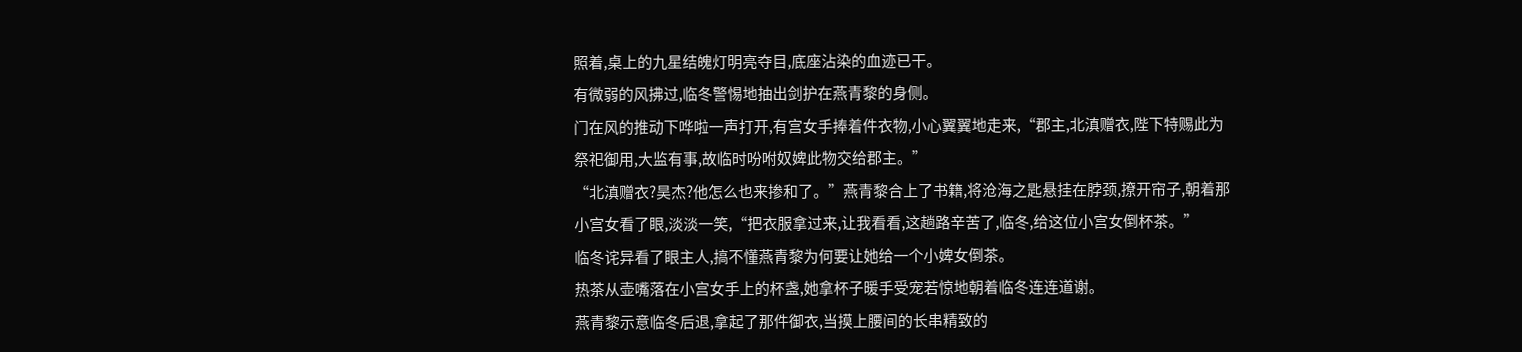照着,桌上的九星结魄灯明亮夺目,底座沾染的血迹已干。
有微弱的风拂过,临冬警惕地抽出剑护在燕青黎的身侧。
门在风的推动下哗啦一声打开,有宫女手捧着件衣物,小心翼翼地走来,“郡主,北滇赠衣,陛下特赐此为祭祀御用,大监有事,故临时吩咐奴婢此物交给郡主。”
“北滇赠衣?昊杰?他怎么也来掺和了。”燕青黎合上了书籍,将沧海之匙悬挂在脖颈,撩开帘子,朝着那小宫女看了眼,淡淡一笑,“把衣服拿过来,让我看看,这趟路辛苦了,临冬,给这位小宫女倒杯茶。”
临冬诧异看了眼主人,搞不懂燕青黎为何要让她给一个小婢女倒茶。
热茶从壶嘴落在小宫女手上的杯盏,她拿杯子暖手受宠若惊地朝着临冬连连道谢。
燕青黎示意临冬后退,拿起了那件御衣,当摸上腰间的长串精致的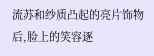流苏和纱质凸起的亮片饰物后,脸上的笑容逐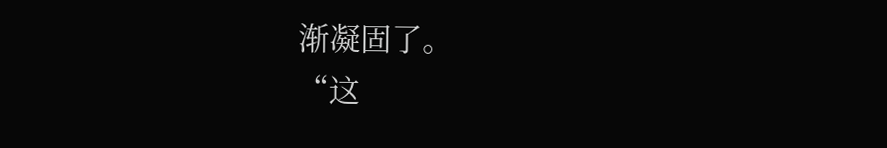渐凝固了。
“这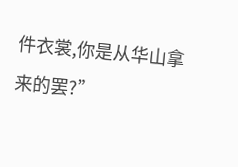件衣裳,你是从华山拿来的罢?”